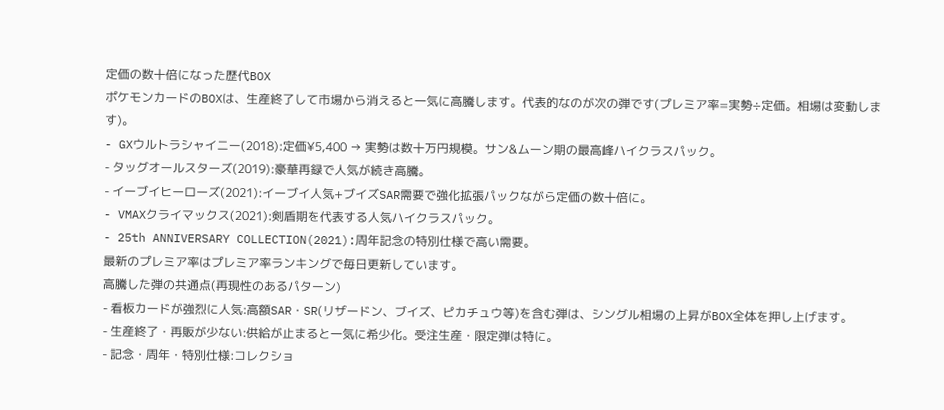定価の数十倍になった歴代BOX
ポケモンカードのBOXは、生産終了して市場から消えると一気に高騰します。代表的なのが次の弾です(プレミア率=実勢÷定価。相場は変動します)。
- GXウルトラシャイニー(2018):定価¥5,400 → 実勢は数十万円規模。サン&ムーン期の最高峰ハイクラスパック。
- タッグオールスターズ(2019):豪華再録で人気が続き高騰。
- イーブイヒーローズ(2021):イーブイ人気+ブイズSAR需要で強化拡張パックながら定価の数十倍に。
- VMAXクライマックス(2021):剣盾期を代表する人気ハイクラスパック。
- 25th ANNIVERSARY COLLECTION(2021):周年記念の特別仕様で高い需要。
最新のプレミア率はプレミア率ランキングで毎日更新しています。
高騰した弾の共通点(再現性のあるパターン)
- 看板カードが強烈に人気:高額SAR・SR(リザードン、ブイズ、ピカチュウ等)を含む弾は、シングル相場の上昇がBOX全体を押し上げます。
- 生産終了・再販が少ない:供給が止まると一気に希少化。受注生産・限定弾は特に。
- 記念・周年・特別仕様:コレクショ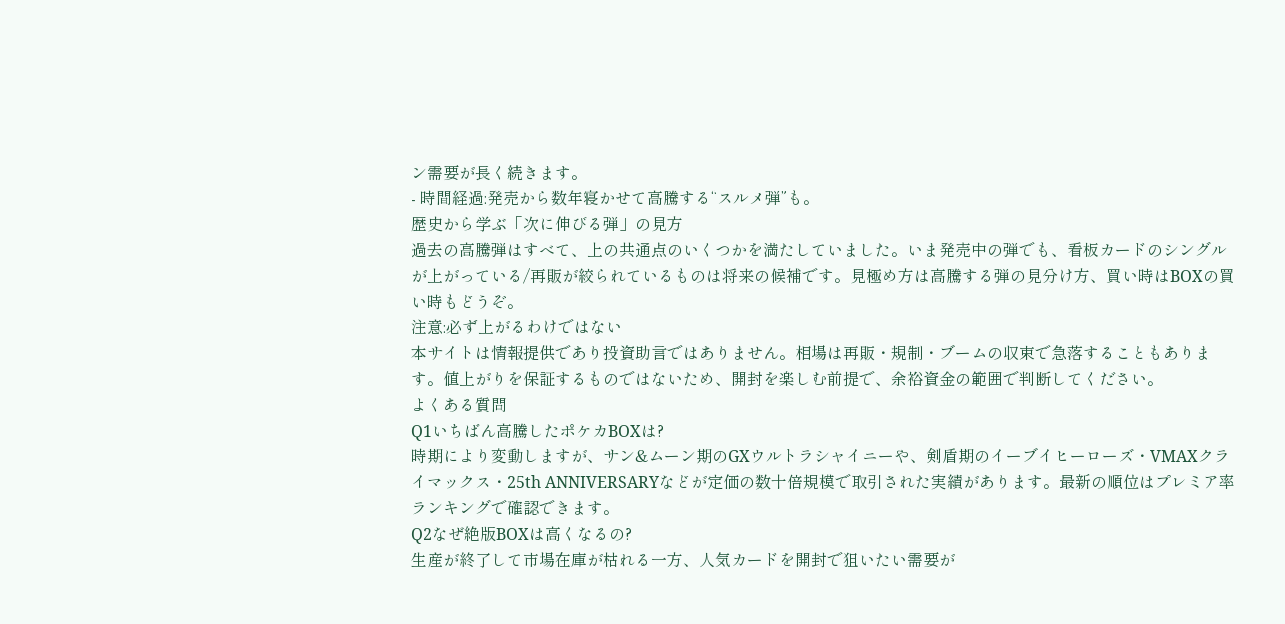ン需要が長く続きます。
- 時間経過:発売から数年寝かせて高騰する“スルメ弾”も。
歴史から学ぶ「次に伸びる弾」の見方
過去の高騰弾はすべて、上の共通点のいくつかを満たしていました。いま発売中の弾でも、看板カードのシングルが上がっている/再販が絞られているものは将来の候補です。見極め方は高騰する弾の見分け方、買い時はBOXの買い時もどうぞ。
注意:必ず上がるわけではない
本サイトは情報提供であり投資助言ではありません。相場は再販・規制・ブームの収束で急落することもあります。値上がりを保証するものではないため、開封を楽しむ前提で、余裕資金の範囲で判断してください。
よくある質問
Q1いちばん高騰したポケカBOXは?
時期により変動しますが、サン&ムーン期のGXウルトラシャイニーや、剣盾期のイーブイヒーローズ・VMAXクライマックス・25th ANNIVERSARYなどが定価の数十倍規模で取引された実績があります。最新の順位はプレミア率ランキングで確認できます。
Q2なぜ絶版BOXは高くなるの?
生産が終了して市場在庫が枯れる一方、人気カードを開封で狙いたい需要が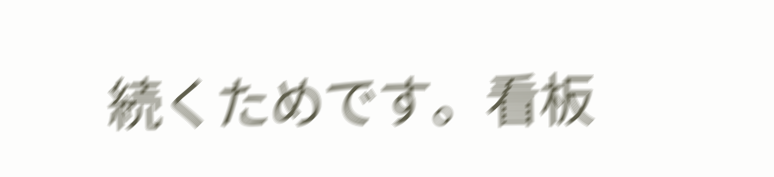続くためです。看板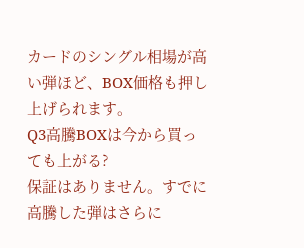カードのシングル相場が高い弾ほど、BOX価格も押し上げられます。
Q3高騰BOXは今から買っても上がる?
保証はありません。すでに高騰した弾はさらに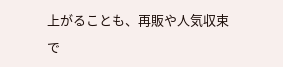上がることも、再販や人気収束で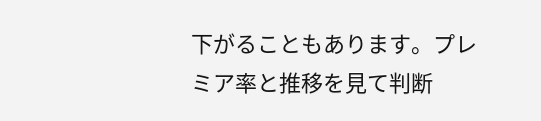下がることもあります。プレミア率と推移を見て判断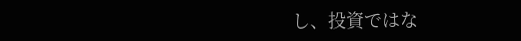し、投資ではな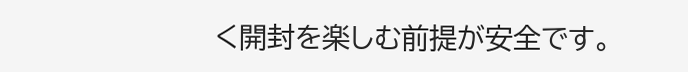く開封を楽しむ前提が安全です。